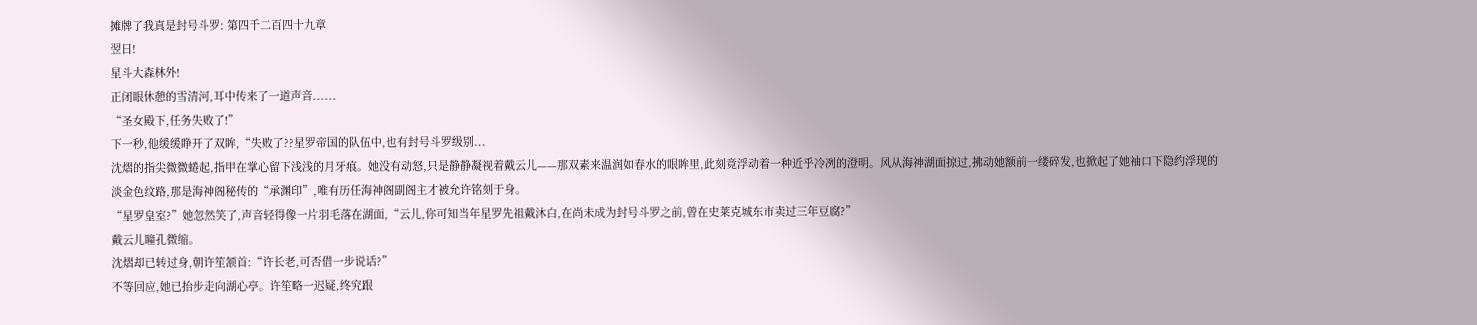摊牌了我真是封号斗罗: 第四千二百四十九章
翌日!
星斗大森林外!
正闭眼休憩的雪清河,耳中传来了一道声音......
“圣女殿下,任务失败了!”
下一秒,他缓缓睁开了双眸,“失败了??星罗帝国的队伍中,也有封号斗罗级别...
沈熠的指尖微微蜷起,指甲在掌心留下浅浅的月牙痕。她没有动怒,只是静静凝视着戴云儿——那双素来温润如春水的眼眸里,此刻竟浮动着一种近乎冷冽的澄明。风从海神湖面掠过,拂动她额前一缕碎发,也掀起了她袖口下隐约浮现的淡金色纹路,那是海神阁秘传的“承渊印”,唯有历任海神阁副阁主才被允许铭刻于身。
“星罗皇室?”她忽然笑了,声音轻得像一片羽毛落在湖面,“云儿,你可知当年星罗先祖戴沐白,在尚未成为封号斗罗之前,曾在史莱克城东市卖过三年豆腐?”
戴云儿瞳孔微缩。
沈熠却已转过身,朝许笙颔首:“许长老,可否借一步说话?”
不等回应,她已抬步走向湖心亭。许笙略一迟疑,终究跟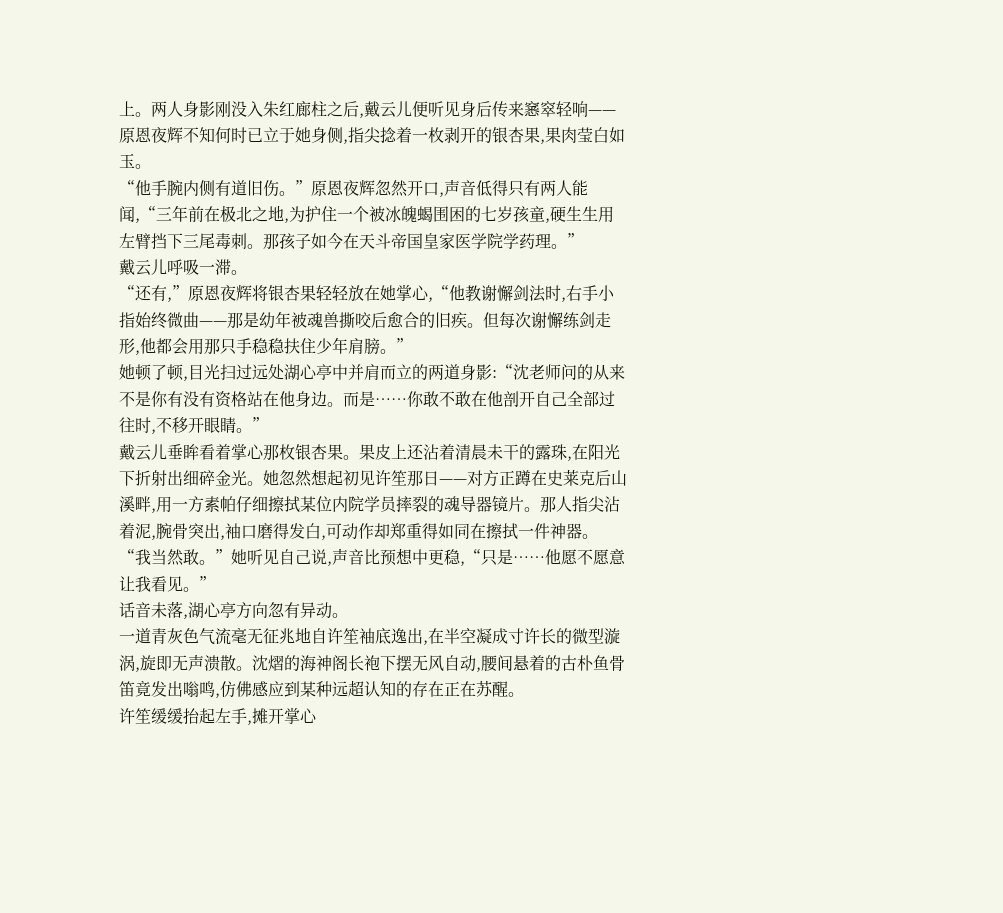上。两人身影刚没入朱红廊柱之后,戴云儿便听见身后传来窸窣轻响——原恩夜辉不知何时已立于她身侧,指尖捻着一枚剥开的银杏果,果肉莹白如玉。
“他手腕内侧有道旧伤。”原恩夜辉忽然开口,声音低得只有两人能闻,“三年前在极北之地,为护住一个被冰魄蝎围困的七岁孩童,硬生生用左臂挡下三尾毒刺。那孩子如今在天斗帝国皇家医学院学药理。”
戴云儿呼吸一滞。
“还有,”原恩夜辉将银杏果轻轻放在她掌心,“他教谢懈剑法时,右手小指始终微曲——那是幼年被魂兽撕咬后愈合的旧疾。但每次谢懈练剑走形,他都会用那只手稳稳扶住少年肩膀。”
她顿了顿,目光扫过远处湖心亭中并肩而立的两道身影:“沈老师问的从来不是你有没有资格站在他身边。而是……你敢不敢在他剖开自己全部过往时,不移开眼睛。”
戴云儿垂眸看着掌心那枚银杏果。果皮上还沾着清晨未干的露珠,在阳光下折射出细碎金光。她忽然想起初见许笙那日——对方正蹲在史莱克后山溪畔,用一方素帕仔细擦拭某位内院学员摔裂的魂导器镜片。那人指尖沾着泥,腕骨突出,袖口磨得发白,可动作却郑重得如同在擦拭一件神器。
“我当然敢。”她听见自己说,声音比预想中更稳,“只是……他愿不愿意让我看见。”
话音未落,湖心亭方向忽有异动。
一道青灰色气流毫无征兆地自许笙袖底逸出,在半空凝成寸许长的微型漩涡,旋即无声溃散。沈熠的海神阁长袍下摆无风自动,腰间悬着的古朴鱼骨笛竟发出嗡鸣,仿佛感应到某种远超认知的存在正在苏醒。
许笙缓缓抬起左手,摊开掌心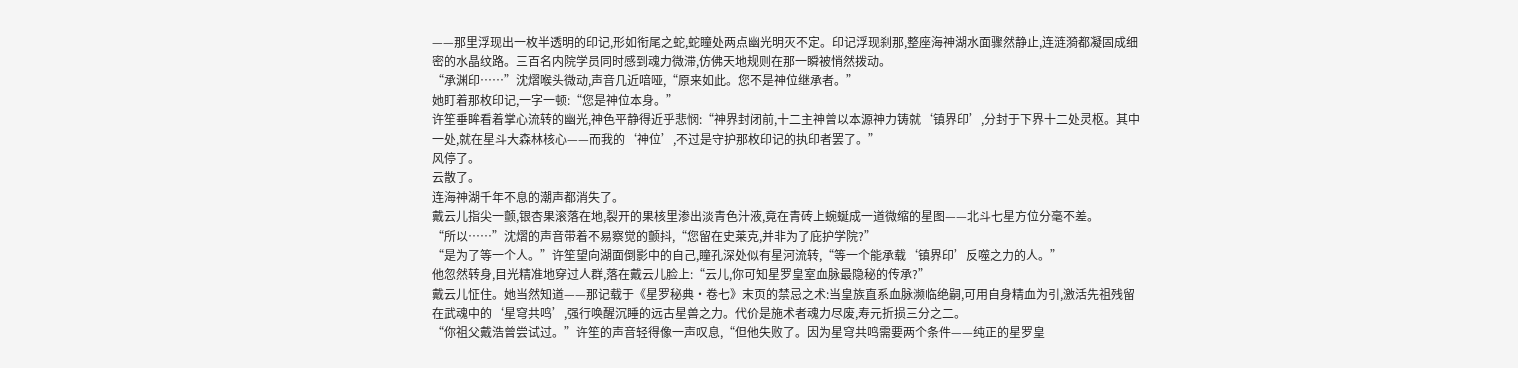——那里浮现出一枚半透明的印记,形如衔尾之蛇,蛇瞳处两点幽光明灭不定。印记浮现刹那,整座海神湖水面骤然静止,连涟漪都凝固成细密的水晶纹路。三百名内院学员同时感到魂力微滞,仿佛天地规则在那一瞬被悄然拨动。
“承渊印……”沈熠喉头微动,声音几近喑哑,“原来如此。您不是神位继承者。”
她盯着那枚印记,一字一顿:“您是神位本身。”
许笙垂眸看着掌心流转的幽光,神色平静得近乎悲悯:“神界封闭前,十二主神曾以本源神力铸就‘镇界印’,分封于下界十二处灵枢。其中一处,就在星斗大森林核心——而我的‘神位’,不过是守护那枚印记的执印者罢了。”
风停了。
云散了。
连海神湖千年不息的潮声都消失了。
戴云儿指尖一颤,银杏果滚落在地,裂开的果核里渗出淡青色汁液,竟在青砖上蜿蜒成一道微缩的星图——北斗七星方位分毫不差。
“所以……”沈熠的声音带着不易察觉的颤抖,“您留在史莱克,并非为了庇护学院?”
“是为了等一个人。”许笙望向湖面倒影中的自己,瞳孔深处似有星河流转,“等一个能承载‘镇界印’反噬之力的人。”
他忽然转身,目光精准地穿过人群,落在戴云儿脸上:“云儿,你可知星罗皇室血脉最隐秘的传承?”
戴云儿怔住。她当然知道——那记载于《星罗秘典·卷七》末页的禁忌之术:当皇族直系血脉濒临绝嗣,可用自身精血为引,激活先祖残留在武魂中的‘星穹共鸣’,强行唤醒沉睡的远古星兽之力。代价是施术者魂力尽废,寿元折损三分之二。
“你祖父戴浩曾尝试过。”许笙的声音轻得像一声叹息,“但他失败了。因为星穹共鸣需要两个条件——纯正的星罗皇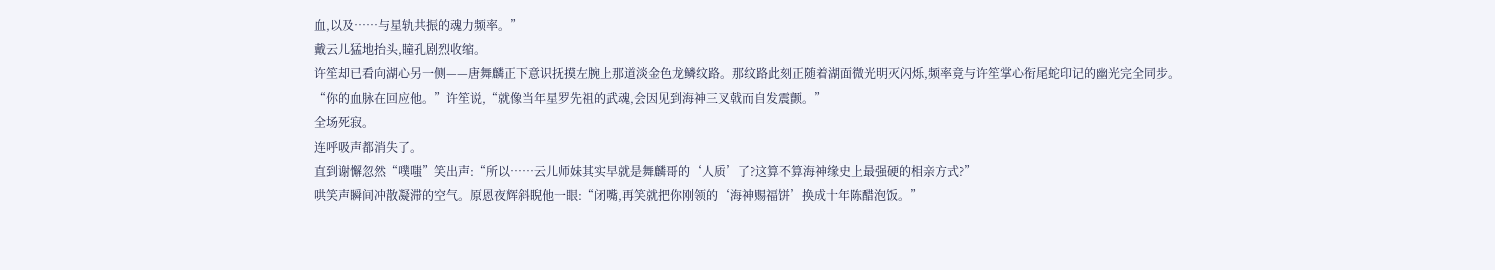血,以及……与星轨共振的魂力频率。”
戴云儿猛地抬头,瞳孔剧烈收缩。
许笙却已看向湖心另一侧——唐舞麟正下意识抚摸左腕上那道淡金色龙鳞纹路。那纹路此刻正随着湖面微光明灭闪烁,频率竟与许笙掌心衔尾蛇印记的幽光完全同步。
“你的血脉在回应他。”许笙说,“就像当年星罗先祖的武魂,会因见到海神三叉戟而自发震颤。”
全场死寂。
连呼吸声都消失了。
直到谢懈忽然“噗嗤”笑出声:“所以……云儿师妹其实早就是舞麟哥的‘人质’了?这算不算海神缘史上最强硬的相亲方式?”
哄笑声瞬间冲散凝滞的空气。原恩夜辉斜睨他一眼:“闭嘴,再笑就把你刚领的‘海神赐福饼’换成十年陈醋泡饭。”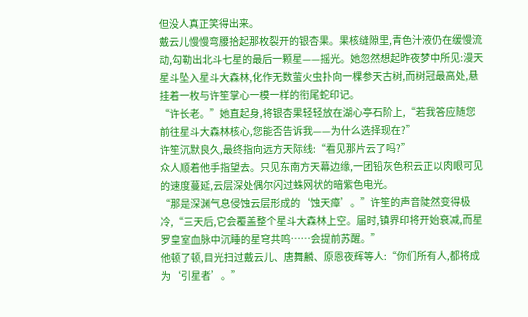但没人真正笑得出来。
戴云儿慢慢弯腰拾起那枚裂开的银杏果。果核缝隙里,青色汁液仍在缓慢流动,勾勒出北斗七星的最后一颗星——摇光。她忽然想起昨夜梦中所见:漫天星斗坠入星斗大森林,化作无数萤火虫扑向一棵参天古树,而树冠最高处,悬挂着一枚与许笙掌心一模一样的衔尾蛇印记。
“许长老。”她直起身,将银杏果轻轻放在湖心亭石阶上,“若我答应随您前往星斗大森林核心,您能否告诉我——为什么选择现在?”
许笙沉默良久,最终指向远方天际线:“看见那片云了吗?”
众人顺着他手指望去。只见东南方天幕边缘,一团铅灰色积云正以肉眼可见的速度蔓延,云层深处偶尔闪过蛛网状的暗紫色电光。
“那是深渊气息侵蚀云层形成的‘蚀天瘴’。”许笙的声音陡然变得极冷,“三天后,它会覆盖整个星斗大森林上空。届时,镇界印将开始衰减,而星罗皇室血脉中沉睡的星穹共鸣……会提前苏醒。”
他顿了顿,目光扫过戴云儿、唐舞麟、原恩夜辉等人:“你们所有人,都将成为‘引星者’。”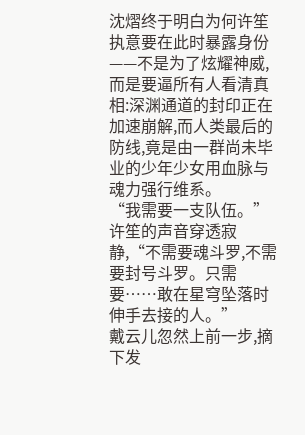沈熠终于明白为何许笙执意要在此时暴露身份——不是为了炫耀神威,而是要逼所有人看清真相:深渊通道的封印正在加速崩解,而人类最后的防线,竟是由一群尚未毕业的少年少女用血脉与魂力强行维系。
“我需要一支队伍。”许笙的声音穿透寂静,“不需要魂斗罗,不需要封号斗罗。只需要……敢在星穹坠落时伸手去接的人。”
戴云儿忽然上前一步,摘下发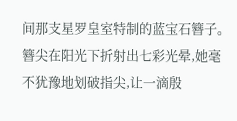间那支星罗皇室特制的蓝宝石簪子。簪尖在阳光下折射出七彩光晕,她毫不犹豫地划破指尖,让一滴殷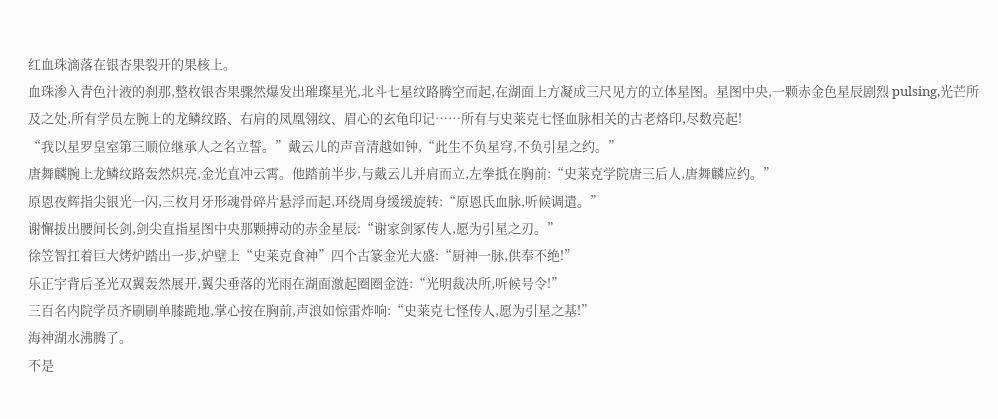红血珠滴落在银杏果裂开的果核上。
血珠渗入青色汁液的刹那,整枚银杏果骤然爆发出璀璨星光,北斗七星纹路腾空而起,在湖面上方凝成三尺见方的立体星图。星图中央,一颗赤金色星辰剧烈 pulsing,光芒所及之处,所有学员左腕上的龙鳞纹路、右肩的凤凰翎纹、眉心的玄龟印记……所有与史莱克七怪血脉相关的古老烙印,尽数亮起!
“我以星罗皇室第三顺位继承人之名立誓。”戴云儿的声音清越如钟,“此生不负星穹,不负引星之约。”
唐舞麟腕上龙鳞纹路轰然炽亮,金光直冲云霄。他踏前半步,与戴云儿并肩而立,左拳抵在胸前:“史莱克学院唐三后人,唐舞麟应约。”
原恩夜辉指尖银光一闪,三枚月牙形魂骨碎片悬浮而起,环绕周身缓缓旋转:“原恩氏血脉,听候调遣。”
谢懈拔出腰间长剑,剑尖直指星图中央那颗搏动的赤金星辰:“谢家剑冢传人,愿为引星之刃。”
徐笠智扛着巨大烤炉踏出一步,炉壁上“史莱克食神”四个古篆金光大盛:“厨神一脉,供奉不绝!”
乐正宇背后圣光双翼轰然展开,翼尖垂落的光雨在湖面激起圈圈金涟:“光明裁决所,听候号令!”
三百名内院学员齐刷刷单膝跪地,掌心按在胸前,声浪如惊雷炸响:“史莱克七怪传人,愿为引星之基!”
海神湖水沸腾了。
不是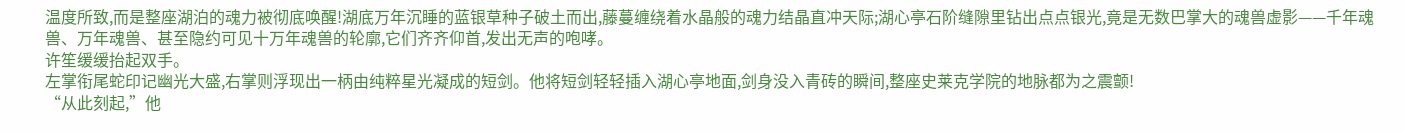温度所致,而是整座湖泊的魂力被彻底唤醒!湖底万年沉睡的蓝银草种子破土而出,藤蔓缠绕着水晶般的魂力结晶直冲天际;湖心亭石阶缝隙里钻出点点银光,竟是无数巴掌大的魂兽虚影——千年魂兽、万年魂兽、甚至隐约可见十万年魂兽的轮廓,它们齐齐仰首,发出无声的咆哮。
许笙缓缓抬起双手。
左掌衔尾蛇印记幽光大盛,右掌则浮现出一柄由纯粹星光凝成的短剑。他将短剑轻轻插入湖心亭地面,剑身没入青砖的瞬间,整座史莱克学院的地脉都为之震颤!
“从此刻起,”他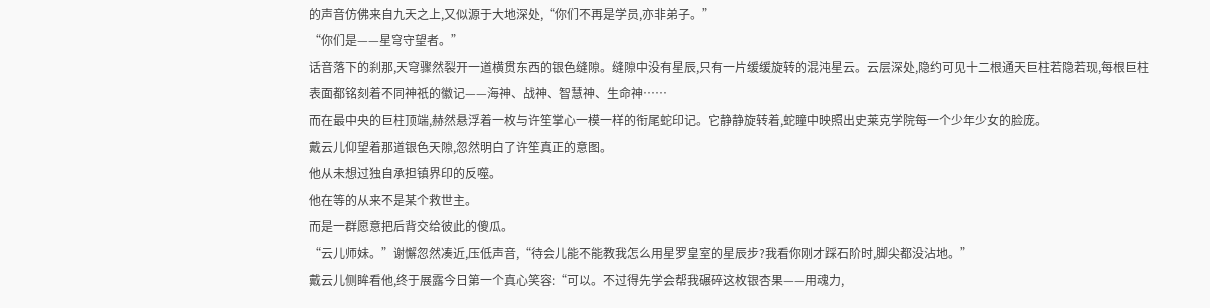的声音仿佛来自九天之上,又似源于大地深处,“你们不再是学员,亦非弟子。”
“你们是——星穹守望者。”
话音落下的刹那,天穹骤然裂开一道横贯东西的银色缝隙。缝隙中没有星辰,只有一片缓缓旋转的混沌星云。云层深处,隐约可见十二根通天巨柱若隐若现,每根巨柱表面都铭刻着不同神祇的徽记——海神、战神、智慧神、生命神……
而在最中央的巨柱顶端,赫然悬浮着一枚与许笙掌心一模一样的衔尾蛇印记。它静静旋转着,蛇瞳中映照出史莱克学院每一个少年少女的脸庞。
戴云儿仰望着那道银色天隙,忽然明白了许笙真正的意图。
他从未想过独自承担镇界印的反噬。
他在等的从来不是某个救世主。
而是一群愿意把后背交给彼此的傻瓜。
“云儿师妹。”谢懈忽然凑近,压低声音,“待会儿能不能教我怎么用星罗皇室的星辰步?我看你刚才踩石阶时,脚尖都没沾地。”
戴云儿侧眸看他,终于展露今日第一个真心笑容:“可以。不过得先学会帮我碾碎这枚银杏果——用魂力,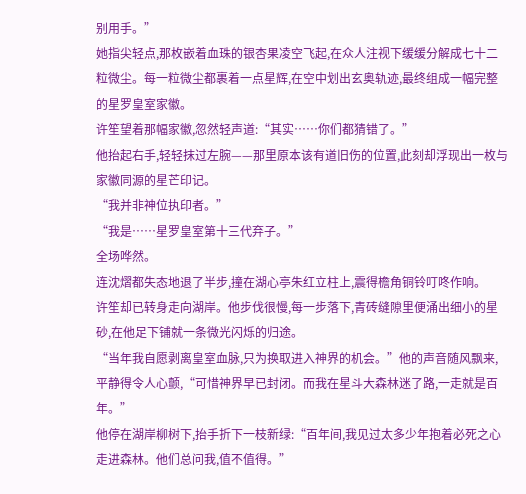别用手。”
她指尖轻点,那枚嵌着血珠的银杏果凌空飞起,在众人注视下缓缓分解成七十二粒微尘。每一粒微尘都裹着一点星辉,在空中划出玄奥轨迹,最终组成一幅完整的星罗皇室家徽。
许笙望着那幅家徽,忽然轻声道:“其实……你们都猜错了。”
他抬起右手,轻轻抹过左腕——那里原本该有道旧伤的位置,此刻却浮现出一枚与家徽同源的星芒印记。
“我并非神位执印者。”
“我是……星罗皇室第十三代弃子。”
全场哗然。
连沈熠都失态地退了半步,撞在湖心亭朱红立柱上,震得檐角铜铃叮咚作响。
许笙却已转身走向湖岸。他步伐很慢,每一步落下,青砖缝隙里便涌出细小的星砂,在他足下铺就一条微光闪烁的归途。
“当年我自愿剥离皇室血脉,只为换取进入神界的机会。”他的声音随风飘来,平静得令人心颤,“可惜神界早已封闭。而我在星斗大森林迷了路,一走就是百年。”
他停在湖岸柳树下,抬手折下一枝新绿:“百年间,我见过太多少年抱着必死之心走进森林。他们总问我,值不值得。”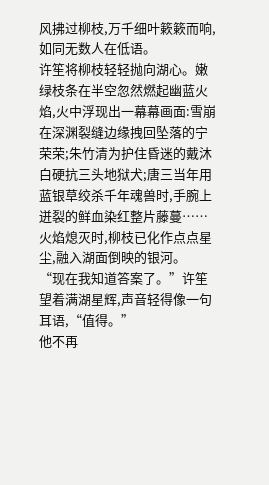风拂过柳枝,万千细叶簌簌而响,如同无数人在低语。
许笙将柳枝轻轻抛向湖心。嫩绿枝条在半空忽然燃起幽蓝火焰,火中浮现出一幕幕画面:雪崩在深渊裂缝边缘拽回坠落的宁荣荣;朱竹清为护住昏迷的戴沐白硬抗三头地狱犬;唐三当年用蓝银草绞杀千年魂兽时,手腕上迸裂的鲜血染红整片藤蔓……
火焰熄灭时,柳枝已化作点点星尘,融入湖面倒映的银河。
“现在我知道答案了。”许笙望着满湖星辉,声音轻得像一句耳语,“值得。”
他不再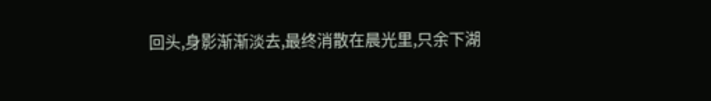回头,身影渐渐淡去,最终消散在晨光里,只余下湖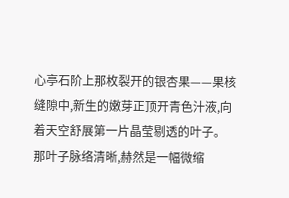心亭石阶上那枚裂开的银杏果——果核缝隙中,新生的嫩芽正顶开青色汁液,向着天空舒展第一片晶莹剔透的叶子。
那叶子脉络清晰,赫然是一幅微缩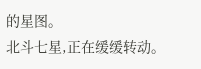的星图。
北斗七星,正在缓缓转动。